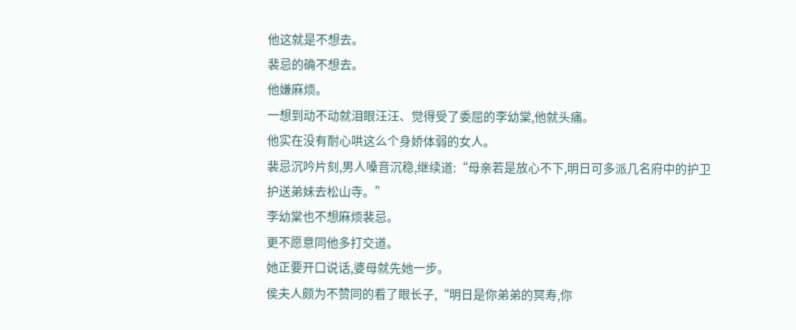他这就是不想去。
裴忌的确不想去。
他嫌麻烦。
一想到动不动就泪眼汪汪、觉得受了委屈的李幼棠,他就头痛。
他实在没有耐心哄这么个身娇体弱的女人。
裴忌沉吟片刻,男人嗓音沉稳,继续道:“母亲若是放心不下,明日可多派几名府中的护卫护送弟妹去松山寺。”
李幼棠也不想麻烦裴忌。
更不愿意同他多打交道。
她正要开口说话,婆母就先她一步。
侯夫人颇为不赞同的看了眼长子,“明日是你弟弟的冥寿,你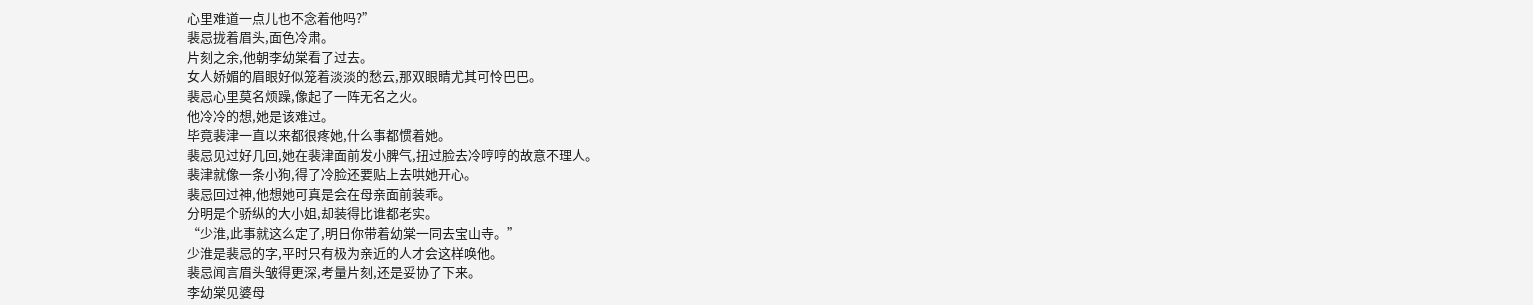心里难道一点儿也不念着他吗?”
裴忌拢着眉头,面色冷肃。
片刻之余,他朝李幼棠看了过去。
女人娇媚的眉眼好似笼着淡淡的愁云,那双眼睛尤其可怜巴巴。
裴忌心里莫名烦躁,像起了一阵无名之火。
他冷冷的想,她是该难过。
毕竟裴津一直以来都很疼她,什么事都惯着她。
裴忌见过好几回,她在裴津面前发小脾气,扭过脸去冷哼哼的故意不理人。
裴津就像一条小狗,得了冷脸还要贴上去哄她开心。
裴忌回过神,他想她可真是会在母亲面前装乖。
分明是个骄纵的大小姐,却装得比谁都老实。
“少淮,此事就这么定了,明日你带着幼棠一同去宝山寺。”
少淮是裴忌的字,平时只有极为亲近的人才会这样唤他。
裴忌闻言眉头皱得更深,考量片刻,还是妥协了下来。
李幼棠见婆母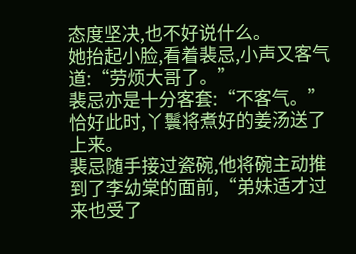态度坚决,也不好说什么。
她抬起小脸,看着裴忌,小声又客气道:“劳烦大哥了。”
裴忌亦是十分客套:“不客气。”
恰好此时,丫鬟将煮好的姜汤送了上来。
裴忌随手接过瓷碗,他将碗主动推到了李幼棠的面前,“弟妹适才过来也受了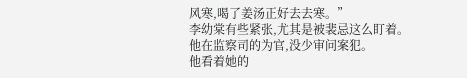风寒,喝了姜汤正好去去寒。”
李幼棠有些紧张,尤其是被裴忌这么盯着。
他在监察司的为官,没少审问案犯。
他看着她的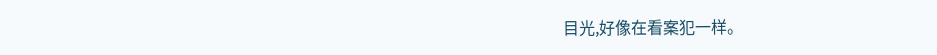目光,好像在看案犯一样。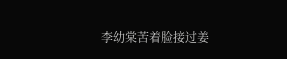李幼棠苦着脸接过姜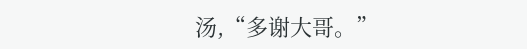汤,“多谢大哥。”